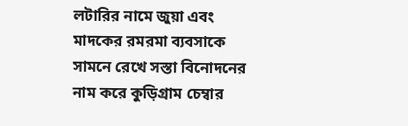লটারির নামে জুয়া এবং মাদকের রমরমা ব্যবসাকে সামনে রেখে সস্তা বিনোদনের নাম করে কুড়িগ্রাম চেম্বার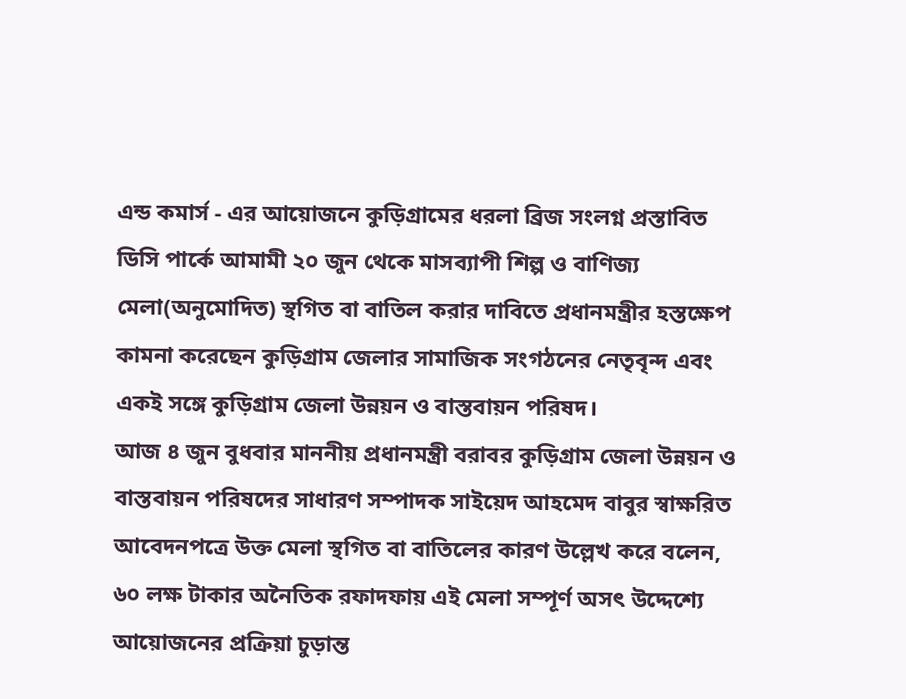এন্ড কমার্স - এর আয়োজনে কুড়িগ্রামের ধরলা ব্রিজ সংলগ্ন প্রস্তাবিত ডিসি পার্কে আমামী ২০ জুন থেকে মাসব্যাপী শিল্প ও বাণিজ্য মেলা(অনুমোদিত) স্থগিত বা বাতিল করার দাবিতে প্রধানমন্ত্রীর হস্তক্ষেপ কামনা করেছেন কুড়িগ্রাম জেলার সামাজিক সংগঠনের নেতৃবৃন্দ এবং একই সঙ্গে কুড়িগ্রাম জেলা উন্নয়ন ও বাস্তবায়ন পরিষদ।
আজ ৪ জুন বুধবার মাননীয় প্রধানমন্ত্রী বরাবর কুড়িগ্রাম জেলা উন্নয়ন ও বাস্তবায়ন পরিষদের সাধারণ সম্পাদক সাইয়েদ আহমেদ বাবুর স্বাক্ষরিত আবেদনপত্রে উক্ত মেলা স্থগিত বা বাতিলের কারণ উল্লেখ করে বলেন, ৬০ লক্ষ টাকার অনৈতিক রফাদফায় এই মেলা সম্পূর্ণ অসৎ উদ্দেশ্যে আয়োজনের প্রক্রিয়া চুড়ান্ত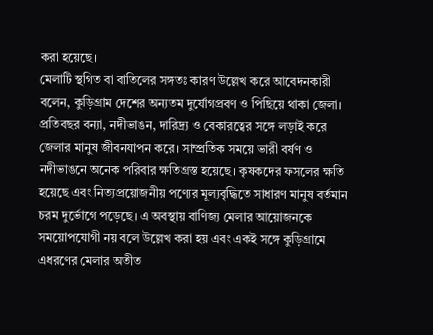করা হয়েছে।
মেলাটি স্থগিত বা বাতিলের সঙ্গতঃ কারণ উল্লেখ করে আবেদনকারী বলেন, কুড়িগ্রাম দেশের অন্যতম দুর্যোগপ্রবণ ও পিছিয়ে থাকা জেলা। প্রতিবছর বন্যা, নদীভাঙন, দারিদ্র্য ও বেকারত্বের সঙ্গে লড়াই করে জেলার মানুষ জীবনযাপন করে। সাম্প্রতিক সময়ে ভারী বর্ষণ ও নদীভাঙনে অনেক পরিবার ক্ষতিগ্রস্ত হয়েছে। কৃষকদের ফসলের ক্ষতি হয়েছে এবং নিত্যপ্রয়োজনীয় পণ্যের মূল্যবৃদ্ধিতে সাধারণ মানুষ বর্তমান চরম দুর্ভোগে পড়েছে। এ অবস্থায় বাণিজ্য মেলার আয়োজনকে সময়োপযোগী নয় বলে উল্লেখ করা হয় এবং একই সঙ্গে কুড়িগ্রামে এধরণের মেলার অতীত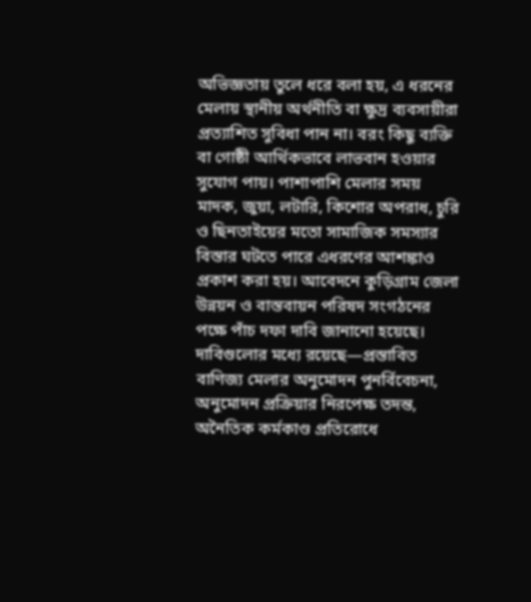অভিজ্ঞতায় তুলে ধরে বলা হয়, এ ধরনের মেলায় স্থানীয় অর্থনীতি বা ক্ষুদ্র ব্যবসায়ীরা প্রত্যাশিত সুবিধা পান না। বরং কিছু ব্যক্তি বা গোষ্ঠী আর্থিকভাবে লাভবান হওয়ার সুযোগ পায়। পাশাপাশি মেলার সময় মাদক, জুয়া, লটারি, কিশোর অপরাধ, চুরি ও ছিনতাইয়ের মতো সামাজিক সমস্যার বিস্তার ঘটতে পারে এধরণের আশঙ্কাও প্রকাশ করা হয়। আবেদনে কুড়িগ্রাম জেলা উন্নয়ন ও বাস্তবায়ন পরিষদ সংগঠনের পক্ষে পাঁচ দফা দাবি জানানো হয়েছে। দাবিগুলোর মধ্যে রয়েছে—প্রস্তাবিত বাণিজ্য মেলার অনুমোদন পুনর্বিবেচনা, অনুমোদন প্রক্রিয়ার নিরপেক্ষ তদন্ত, অনৈতিক কর্মকাণ্ড প্রতিরোধে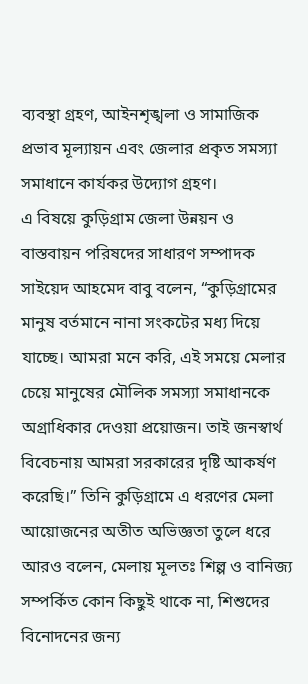ব্যবস্থা গ্রহণ, আইনশৃঙ্খলা ও সামাজিক প্রভাব মূল্যায়ন এবং জেলার প্রকৃত সমস্যা সমাধানে কার্যকর উদ্যোগ গ্রহণ।
এ বিষয়ে কুড়িগ্রাম জেলা উন্নয়ন ও বাস্তবায়ন পরিষদের সাধারণ সম্পাদক সাইয়েদ আহমেদ বাবু বলেন, “কুড়িগ্রামের মানুষ বর্তমানে নানা সংকটের মধ্য দিয়ে যাচ্ছে। আমরা মনে করি, এই সময়ে মেলার চেয়ে মানুষের মৌলিক সমস্যা সমাধানকে অগ্রাধিকার দেওয়া প্রয়োজন। তাই জনস্বার্থ বিবেচনায় আমরা সরকারের দৃষ্টি আকর্ষণ করেছি।” তিনি কুড়িগ্রামে এ ধরণের মেলা আয়োজনের অতীত অভিজ্ঞতা তুলে ধরে আরও বলেন, মেলায় মূলতঃ শিল্প ও বানিজ্য সম্পর্কিত কোন কিছুই থাকে না, শিশুদের বিনোদনের জন্য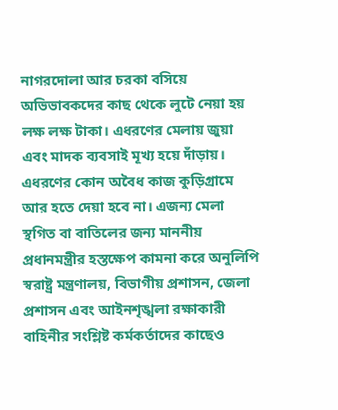নাগরদোলা আর চরকা বসিয়ে অভিভাবকদের কাছ থেকে লুটে নেয়া হয় লক্ষ লক্ষ টাকা। এধরণের মেলায় জুয়া এবং মাদক ব্যবসাই মূখ্য হয়ে দাঁড়ায়। এধরণের কোন অবৈধ কাজ কুড়িগ্রামে আর হতে দেয়া হবে না। এজন্য মেলা স্থগিত বা বাতিলের জন্য মাননীয় প্রধানমন্ত্রীর হস্তক্ষেপ কামনা করে অনুলিপি স্বরাষ্ট্র মন্ত্রণালয়, বিভাগীয় প্রশাসন, জেলা প্রশাসন এবং আইনশৃঙ্খলা রক্ষাকারী বাহিনীর সংশ্লিষ্ট কর্মকর্তাদের কাছেও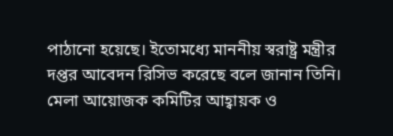পাঠানো হয়েছে। ইতোমধ্যে মাননীয় স্বরাষ্ট্র মন্ত্রীর দপ্তর আবেদন রিসিভ করেছে বলে জানান তিনি।
মেলা আয়োজক কমিটির আহ্বায়ক ও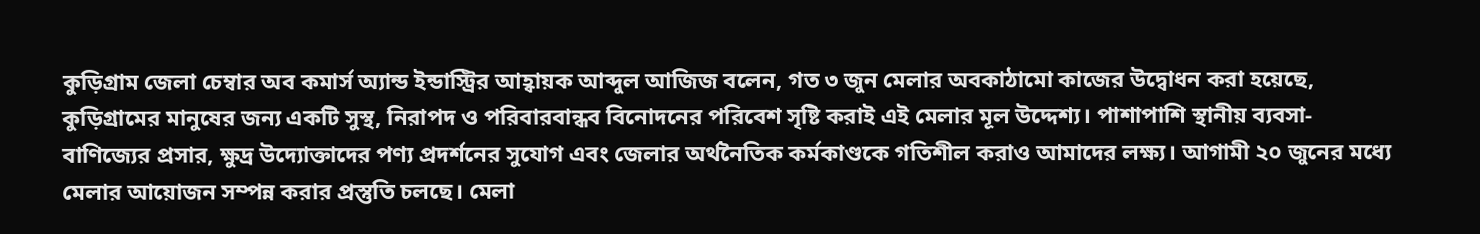কুড়িগ্রাম জেলা চেম্বার অব কমার্স অ্যান্ড ইন্ডাস্ট্রির আহ্বায়ক আব্দুল আজিজ বলেন, গত ৩ জুন মেলার অবকাঠামো কাজের উদ্বোধন করা হয়েছে, কুড়িগ্রামের মানুষের জন্য একটি সুস্থ, নিরাপদ ও পরিবারবান্ধব বিনোদনের পরিবেশ সৃষ্টি করাই এই মেলার মূল উদ্দেশ্য। পাশাপাশি স্থানীয় ব্যবসা-বাণিজ্যের প্রসার, ক্ষুদ্র উদ্যোক্তাদের পণ্য প্রদর্শনের সুযোগ এবং জেলার অর্থনৈতিক কর্মকাণ্ডকে গতিশীল করাও আমাদের লক্ষ্য। আগামী ২০ জুনের মধ্যে মেলার আয়োজন সম্পন্ন করার প্রস্তুতি চলছে। মেলা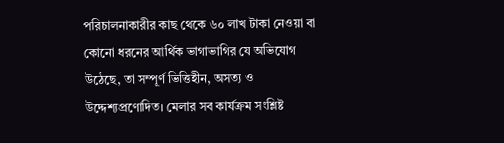পরিচালনাকারীর কাছ থেকে ৬০ লাখ টাকা নেওয়া বা কোনো ধরনের আর্থিক ভাগাভাগির যে অভিযোগ উঠেছে, তা সম্পূর্ণ ভিত্তিহীন, অসত্য ও উদ্দেশ্যপ্রণোদিত। মেলার সব কার্যক্রম সংশ্লিষ্ট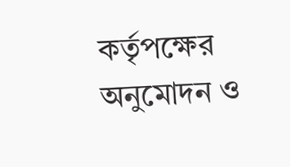কর্তৃপক্ষের অনুমোদন ও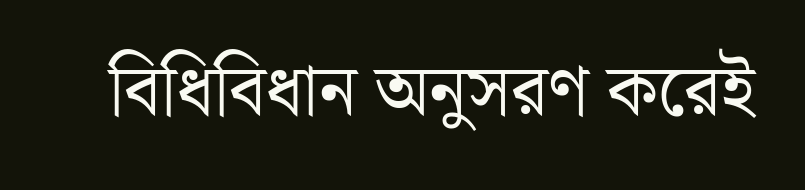বিধিবিধান অনুসরণ করেই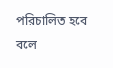পরিচালিত হবে বলে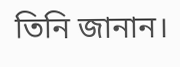তিনি জানান।